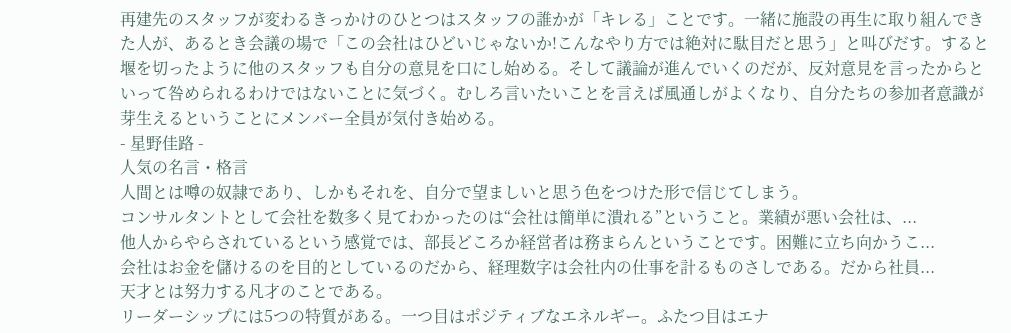再建先のスタッフが変わるきっかけのひとつはスタッフの誰かが「キレる」ことです。一緒に施設の再生に取り組んできた人が、あるとき会議の場で「この会社はひどいじゃないか!こんなやり方では絶対に駄目だと思う」と叫びだす。すると堰を切ったように他のスタッフも自分の意見を口にし始める。そして議論が進んでいくのだが、反対意見を言ったからといって咎められるわけではないことに気づく。むしろ言いたいことを言えば風通しがよくなり、自分たちの参加者意識が芽生えるということにメンバー全員が気付き始める。
- 星野佳路 -
人気の名言・格言
人間とは噂の奴隷であり、しかもそれを、自分で望ましいと思う色をつけた形で信じてしまう。
コンサルタントとして会社を数多く見てわかったのは“会社は簡単に潰れる”ということ。業績が悪い会社は、...
他人からやらされているという感覚では、部長どころか経営者は務まらんということです。困難に立ち向かうこ...
会社はお金を儲けるのを目的としているのだから、経理数字は会社内の仕事を計るものさしである。だから社員...
天才とは努力する凡才のことである。
リーダーシップには5つの特質がある。一つ目はポジティブなエネルギー。ふたつ目はエナ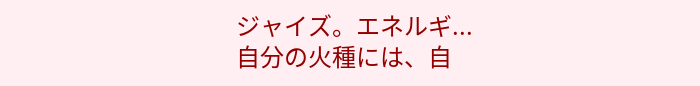ジャイズ。エネルギ...
自分の火種には、自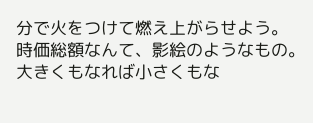分で火をつけて燃え上がらせよう。
時価総額なんて、影絵のようなもの。大きくもなれば小さくもな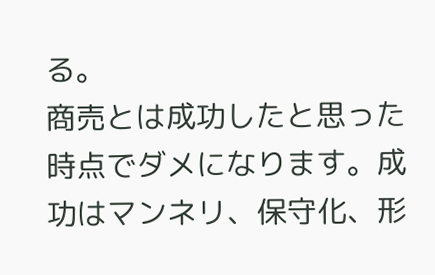る。
商売とは成功したと思った時点でダメになります。成功はマンネリ、保守化、形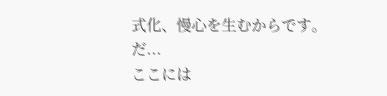式化、慢心を生むからです。だ...
ここには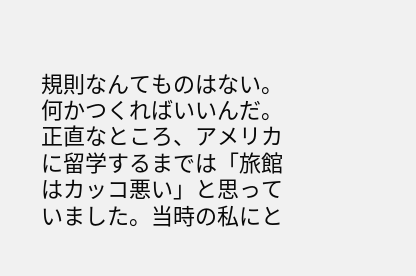規則なんてものはない。何かつくればいいんだ。
正直なところ、アメリカに留学するまでは「旅館はカッコ悪い」と思っていました。当時の私にと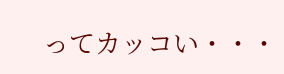ってカッコい・・・